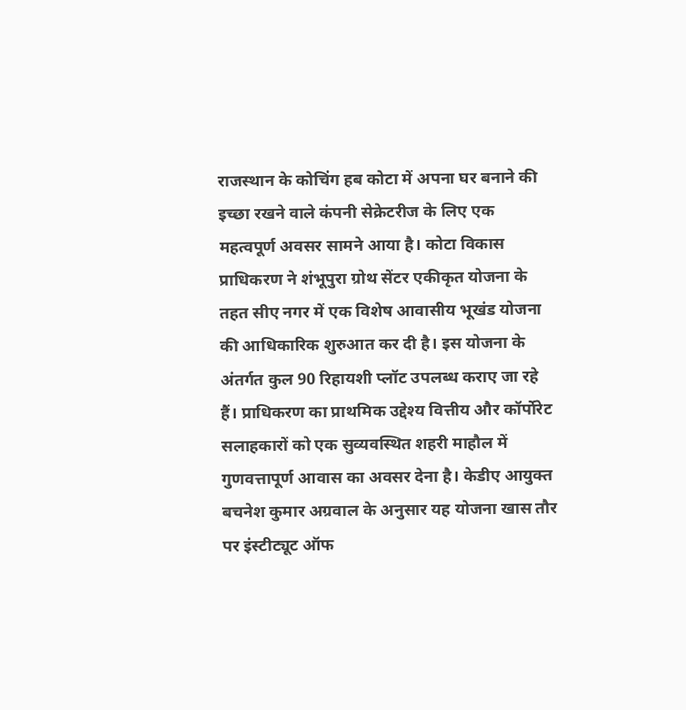राजस्थान के कोचिंग हब कोटा में अपना घर बनाने की इच्छा रखने वाले कंपनी सेक्रेटरीज के लिए एक महत्वपूर्ण अवसर सामने आया है। कोटा विकास प्राधिकरण ने शंभूपुरा ग्रोथ सेंटर एकीकृत योजना के तहत सीए नगर में एक विशेष आवासीय भूखंड योजना की आधिकारिक शुरुआत कर दी है। इस योजना के अंतर्गत कुल 90 रिहायशी प्लॉट उपलब्ध कराए जा रहे हैं। प्राधिकरण का प्राथमिक उद्देश्य वित्तीय और कॉर्पोरेट सलाहकारों को एक सुव्यवस्थित शहरी माहौल में गुणवत्तापूर्ण आवास का अवसर देना है। केडीए आयुक्त बचनेश कुमार अग्रवाल के अनुसार यह योजना खास तौर पर इंस्टीट्यूट ऑफ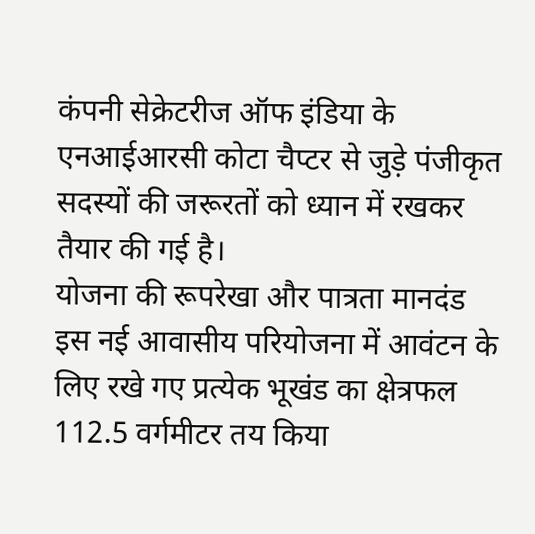कंपनी सेक्रेटरीज ऑफ इंडिया के एनआईआरसी कोटा चैप्टर से जुड़े पंजीकृत सदस्यों की जरूरतों को ध्यान में रखकर तैयार की गई है।
योजना की रूपरेखा और पात्रता मानदंड
इस नई आवासीय परियोजना में आवंटन के लिए रखे गए प्रत्येक भूखंड का क्षेत्रफल 112.5 वर्गमीटर तय किया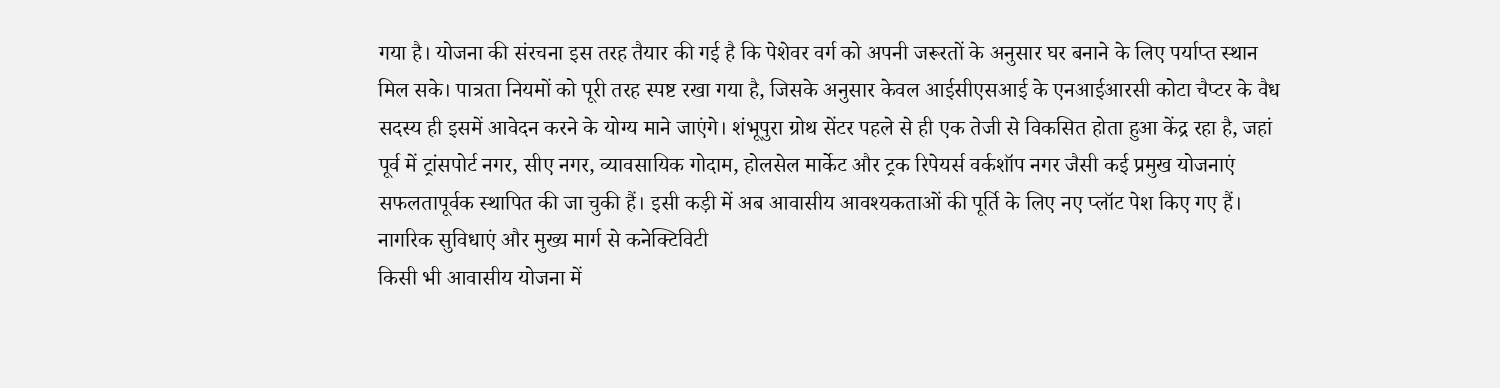गया है। योजना की संरचना इस तरह तैयार की गई है कि पेशेवर वर्ग को अपनी जरूरतों के अनुसार घर बनाने के लिए पर्याप्त स्थान मिल सके। पात्रता नियमों को पूरी तरह स्पष्ट रखा गया है, जिसके अनुसार केवल आईसीएसआई के एनआईआरसी कोटा चैप्टर के वैध सदस्य ही इसमें आवेदन करने के योग्य माने जाएंगे। शंभूपुरा ग्रोथ सेंटर पहले से ही एक तेजी से विकसित होता हुआ केंद्र रहा है, जहां पूर्व में ट्रांसपोर्ट नगर, सीए नगर, व्यावसायिक गोदाम, होलसेल मार्केट और ट्रक रिपेयर्स वर्कशॉप नगर जैसी कई प्रमुख योजनाएं सफलतापूर्वक स्थापित की जा चुकी हैं। इसी कड़ी में अब आवासीय आवश्यकताओं की पूर्ति के लिए नए प्लॉट पेश किए गए हैं।
नागरिक सुविधाएं और मुख्य मार्ग से कनेक्टिविटी
किसी भी आवासीय योजना में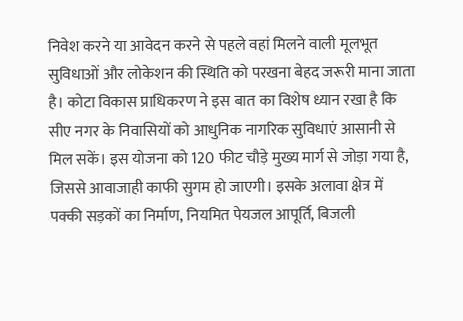निवेश करने या आवेदन करने से पहले वहां मिलने वाली मूलभूत सुविधाओं और लोकेशन की स्थिति को परखना बेहद जरूरी माना जाता है। कोटा विकास प्राधिकरण ने इस बात का विशेष ध्यान रखा है कि सीए नगर के निवासियों को आधुनिक नागरिक सुविधाएं आसानी से मिल सकें। इस योजना को 120 फीट चौड़े मुख्य मार्ग से जोड़ा गया है, जिससे आवाजाही काफी सुगम हो जाएगी। इसके अलावा क्षेत्र में पक्की सड़कों का निर्माण, नियमित पेयजल आपूर्ति, बिजली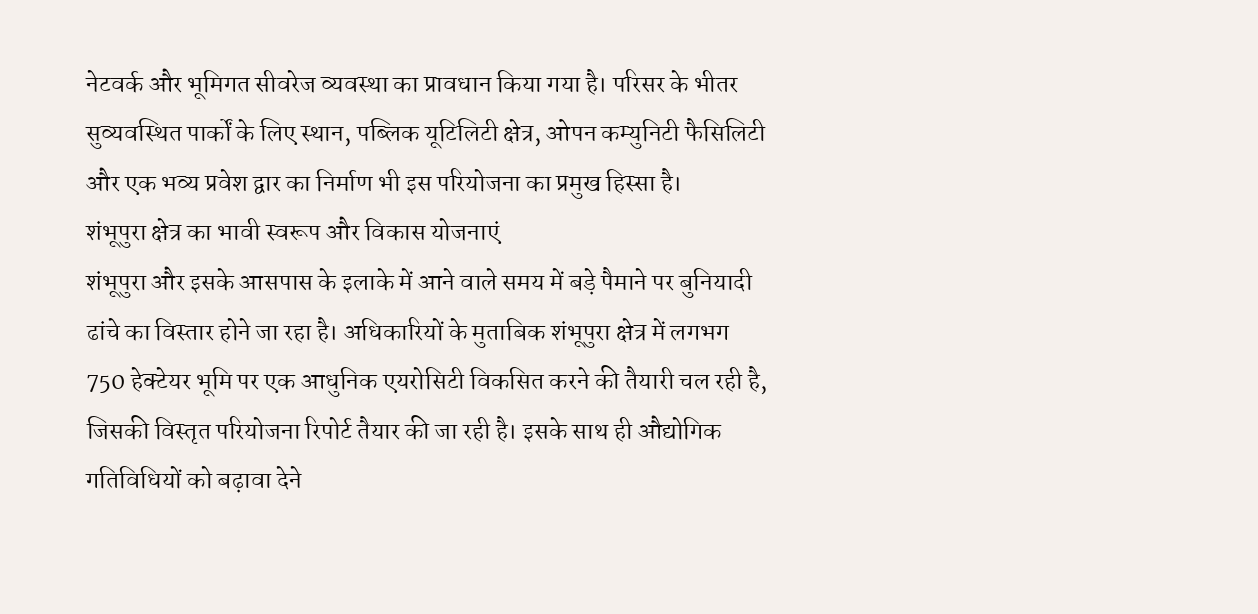नेटवर्क और भूमिगत सीवरेज व्यवस्था का प्रावधान किया गया है। परिसर के भीतर सुव्यवस्थित पार्कों के लिए स्थान, पब्लिक यूटिलिटी क्षेत्र, ओपन कम्युनिटी फैसिलिटी और एक भव्य प्रवेश द्वार का निर्माण भी इस परियोजना का प्रमुख हिस्सा है।
शंभूपुरा क्षेत्र का भावी स्वरूप और विकास योजनाएं
शंभूपुरा और इसके आसपास के इलाके में आने वाले समय में बड़े पैमाने पर बुनियादी ढांचे का विस्तार होने जा रहा है। अधिकारियों के मुताबिक शंभूपुरा क्षेत्र में लगभग 750 हेक्टेयर भूमि पर एक आधुनिक एयरोसिटी विकसित करने की तैयारी चल रही है, जिसकी विस्तृत परियोजना रिपोर्ट तैयार की जा रही है। इसके साथ ही औद्योगिक गतिविधियों को बढ़ावा देने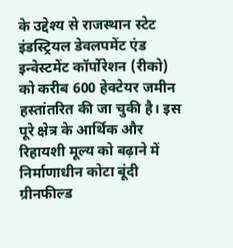के उद्देश्य से राजस्थान स्टेट इंडस्ट्रियल डेवलपमेंट एंड इन्वेस्टमेंट कॉर्पोरेशन (रीको) को करीब 600 हेक्टेयर जमीन हस्तांतरित की जा चुकी है। इस पूरे क्षेत्र के आर्थिक और रिहायशी मूल्य को बढ़ाने में निर्माणाधीन कोटा बूंदी ग्रीनफील्ड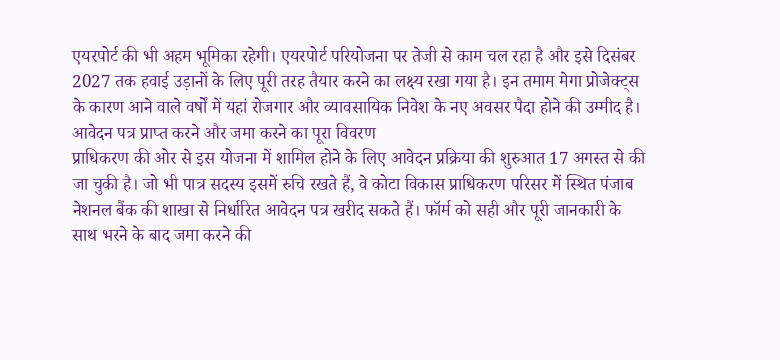एयरपोर्ट की भी अहम भूमिका रहेगी। एयरपोर्ट परियोजना पर तेजी से काम चल रहा है और इसे दिसंबर 2027 तक हवाई उड़ानों के लिए पूरी तरह तैयार करने का लक्ष्य रखा गया है। इन तमाम मेगा प्रोजेक्ट्स के कारण आने वाले वर्षों में यहां रोजगार और व्यावसायिक निवेश के नए अवसर पैदा होने की उम्मीद है।
आवेदन पत्र प्राप्त करने और जमा करने का पूरा विवरण
प्राधिकरण की ओर से इस योजना में शामिल होने के लिए आवेदन प्रक्रिया की शुरुआत 17 अगस्त से की जा चुकी है। जो भी पात्र सदस्य इसमें रुचि रखते हैं, वे कोटा विकास प्राधिकरण परिसर में स्थित पंजाब नेशनल बैंक की शाखा से निर्धारित आवेदन पत्र खरीद सकते हैं। फॉर्म को सही और पूरी जानकारी के साथ भरने के बाद जमा करने की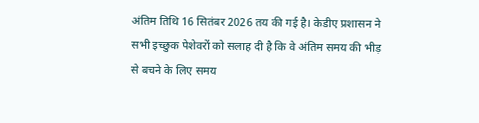अंतिम तिथि 16 सितंबर 2026 तय की गई है। केडीए प्रशासन ने सभी इच्छुक पेशेवरों को सलाह दी है कि वे अंतिम समय की भीड़ से बचने के लिए समय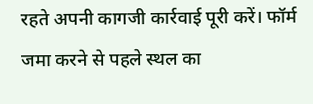रहते अपनी कागजी कार्रवाई पूरी करें। फॉर्म जमा करने से पहले स्थल का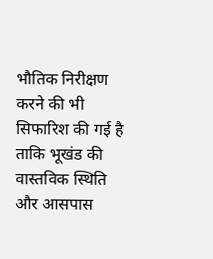भौतिक निरीक्षण करने की भी सिफारिश की गई है ताकि भूखंड की वास्तविक स्थिति और आसपास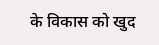के विकास को खुद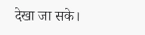देखा जा सके।